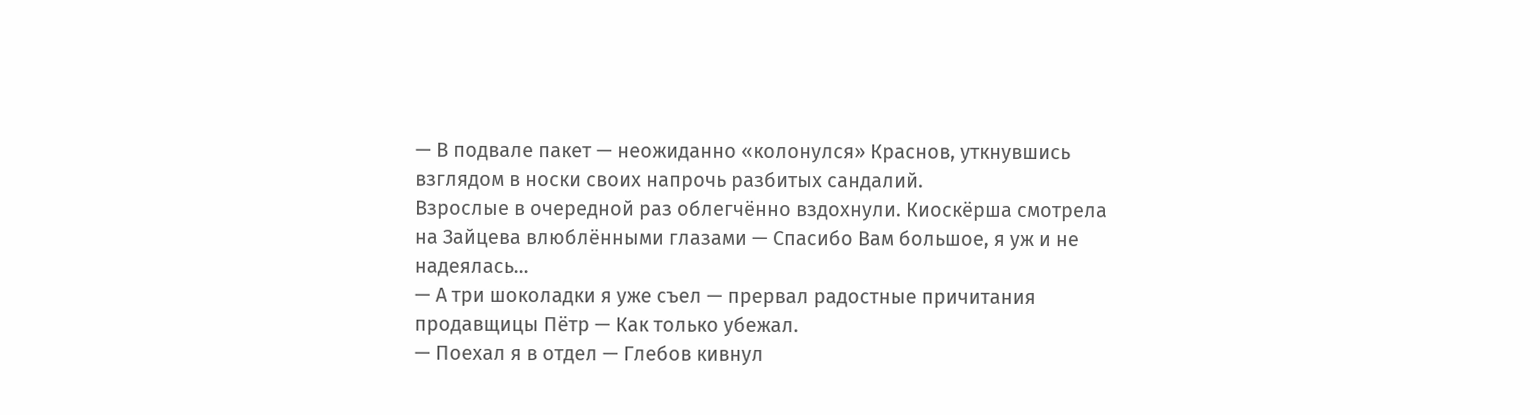— В подвале пакет — неожиданно «колонулся» Краснов, уткнувшись взглядом в носки своих напрочь разбитых сандалий.
Взрослые в очередной раз облегчённо вздохнули. Киоскёрша смотрела на Зайцева влюблёнными глазами — Спасибо Вам большое, я уж и не надеялась…
— А три шоколадки я уже съел — прервал радостные причитания продавщицы Пётр — Как только убежал.
— Поехал я в отдел — Глебов кивнул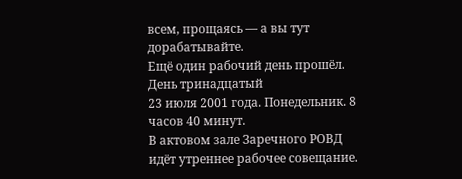всем, прощаясь — а вы тут дорабатывайте.
Ещё один рабочий день прошёл.
День тринадцатый
23 июля 2001 года. Понедельник. 8 часов 40 минут.
В актовом зале Заречного РОВД идёт утреннее рабочее совещание.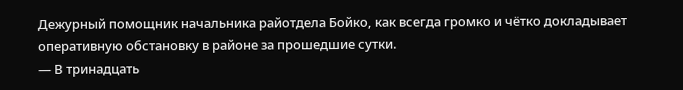Дежурный помощник начальника райотдела Бойко, как всегда громко и чётко докладывает оперативную обстановку в районе за прошедшие сутки.
— В тринадцать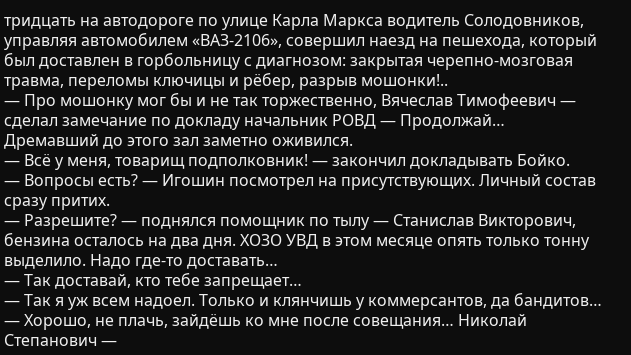тридцать на автодороге по улице Карла Маркса водитель Солодовников, управляя автомобилем «ВАЗ-2106», совершил наезд на пешехода, который был доставлен в горбольницу с диагнозом: закрытая черепно-мозговая травма, переломы ключицы и рёбер, разрыв мошонки!..
— Про мошонку мог бы и не так торжественно, Вячеслав Тимофеевич — сделал замечание по докладу начальник РОВД — Продолжай…
Дремавший до этого зал заметно оживился.
— Всё у меня, товарищ подполковник! — закончил докладывать Бойко.
— Вопросы есть? — Игошин посмотрел на присутствующих. Личный состав сразу притих.
— Разрешите? — поднялся помощник по тылу — Станислав Викторович, бензина осталось на два дня. ХОЗО УВД в этом месяце опять только тонну выделило. Надо где-то доставать…
— Так доставай, кто тебе запрещает…
— Так я уж всем надоел. Только и клянчишь у коммерсантов, да бандитов…
— Хорошо, не плачь, зайдёшь ко мне после совещания… Николай Степанович —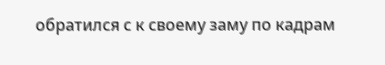обратился с к своему заму по кадрам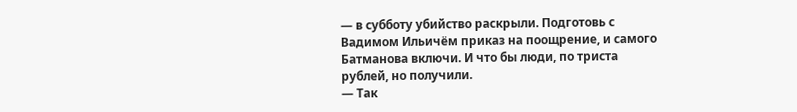— в субботу убийство раскрыли. Подготовь с Вадимом Ильичём приказ на поощрение, и самого Батманова включи. И что бы люди, по триста рублей, но получили.
— Так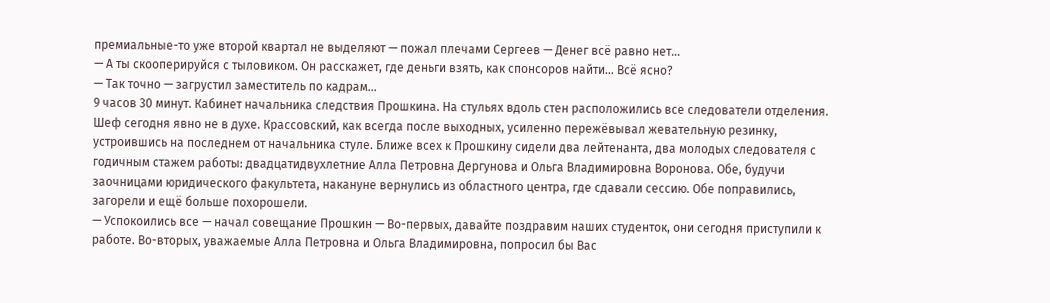премиальные-то уже второй квартал не выделяют — пожал плечами Сергеев — Денег всё равно нет…
— А ты скооперируйся с тыловиком. Он расскажет, где деньги взять, как спонсоров найти… Всё ясно?
— Так точно — загрустил заместитель по кадрам…
9 часов 30 минут. Кабинет начальника следствия Прошкина. На стульях вдоль стен расположились все следователи отделения. Шеф сегодня явно не в духе. Крассовский, как всегда после выходных, усиленно пережёвывал жевательную резинку, устроившись на последнем от начальника стуле. Ближе всех к Прошкину сидели два лейтенанта, два молодых следователя с годичным стажем работы: двадцатидвухлетние Алла Петровна Дергунова и Ольга Владимировна Воронова. Обе, будучи заочницами юридического факультета, накануне вернулись из областного центра, где сдавали сессию. Обе поправились, загорели и ещё больше похорошели.
— Успокоились все — начал совещание Прошкин — Во-первых, давайте поздравим наших студенток, они сегодня приступили к работе. Во-вторых, уважаемые Алла Петровна и Ольга Владимировна, попросил бы Вас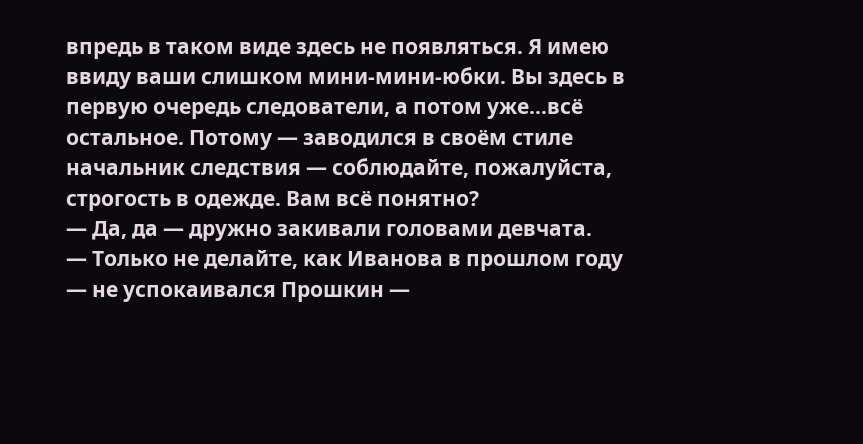впредь в таком виде здесь не появляться. Я имею ввиду ваши слишком мини-мини-юбки. Вы здесь в первую очередь следователи, а потом уже…всё остальное. Потому — заводился в своём стиле начальник следствия — соблюдайте, пожалуйста, строгость в одежде. Вам всё понятно?
— Да, да — дружно закивали головами девчата.
— Только не делайте, как Иванова в прошлом году — не успокаивался Прошкин —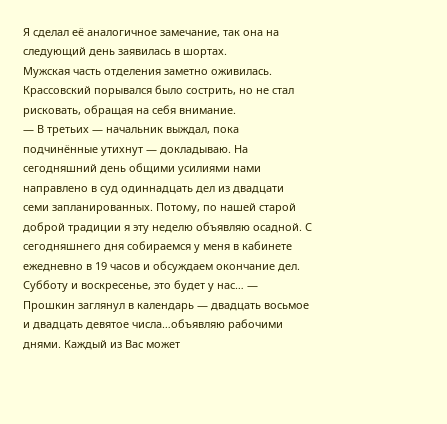Я сделал её аналогичное замечание, так она на следующий день заявилась в шортах.
Мужская часть отделения заметно оживилась. Крассовский порывался было сострить, но не стал рисковать, обращая на себя внимание.
— В третьих — начальник выждал, пока подчинённые утихнут — докладываю. На сегодняшний день общими усилиями нами направлено в суд одиннадцать дел из двадцати семи запланированных. Потому, по нашей старой доброй традиции я эту неделю объявляю осадной. С сегодняшнего дня собираемся у меня в кабинете ежедневно в 19 часов и обсуждаем окончание дел. Субботу и воскресенье, это будет у нас… — Прошкин заглянул в календарь — двадцать восьмое и двадцать девятое числа…объявляю рабочими днями. Каждый из Вас может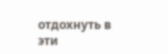отдохнуть в эти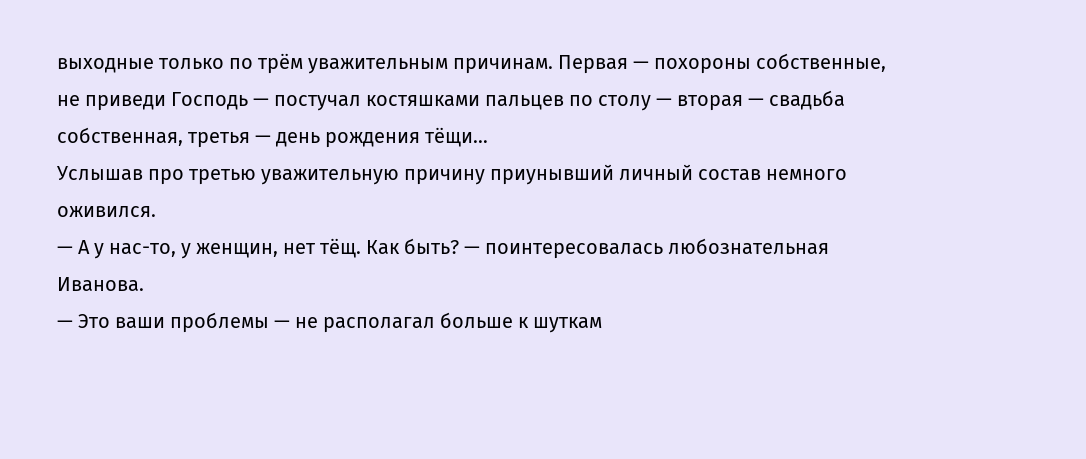выходные только по трём уважительным причинам. Первая — похороны собственные, не приведи Господь — постучал костяшками пальцев по столу — вторая — свадьба собственная, третья — день рождения тёщи…
Услышав про третью уважительную причину приунывший личный состав немного оживился.
— А у нас-то, у женщин, нет тёщ. Как быть? — поинтересовалась любознательная Иванова.
— Это ваши проблемы — не располагал больше к шуткам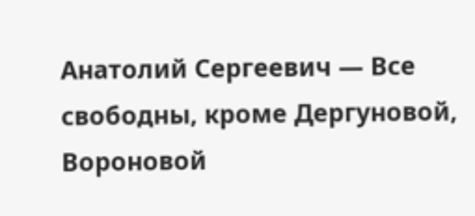Анатолий Сергеевич — Все свободны, кроме Дергуновой, Вороновой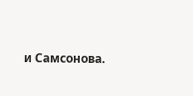и Самсонова.